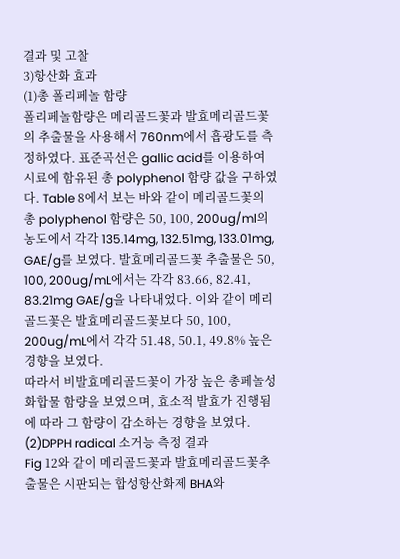결과 및 고찰
3)항산화 효과
(1)총 폴리페놀 함량
폴리페놀함량은 메리골드꽃과 발효메리골드꽃의 추출물을 사용해서 760nm에서 흡광도를 측정하였다. 표준곡선은 gallic acid를 이용하여 시료에 함유된 총 polyphenol 함량 값을 구하였다. Table 8에서 보는 바와 같이 메리골드꽃의 총 polyphenol 함량은 50, 100, 200ug/ml의 농도에서 각각 135.14mg, 132.51mg, 133.01mg, GAE/g를 보였다. 발효메리골드꽃 추출물은 50, 100, 200ug/mL에서는 각각 83.66, 82.41, 83.21mg GAE/g을 나타내었다. 이와 같이 메리골드꽃은 발효메리골드꽃보다 50, 100, 200ug/mL에서 각각 51.48, 50.1, 49.8% 높은 경향을 보였다.
따라서 비발효메리골드꽃이 가장 높은 총페놀성 화합물 함량을 보였으며, 효소적 발효가 진행됨에 따라 그 함량이 감소하는 경향을 보였다.
(2)DPPH radical 소거능 측정 결과
Fig 12와 같이 메리골드꽃과 발효메리골드꽃추출물은 시판되는 합성항산화제 BHA와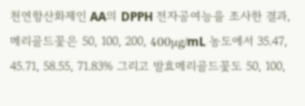천연항산화제인 AA의 DPPH 전자공여능을 조사한 결과, 메리골드꽃은 50, 100, 200, 400μg/mL 농도에서 35.47, 45.71, 58.55, 71.83% 그리고 발효메리골드꽃도 50, 100,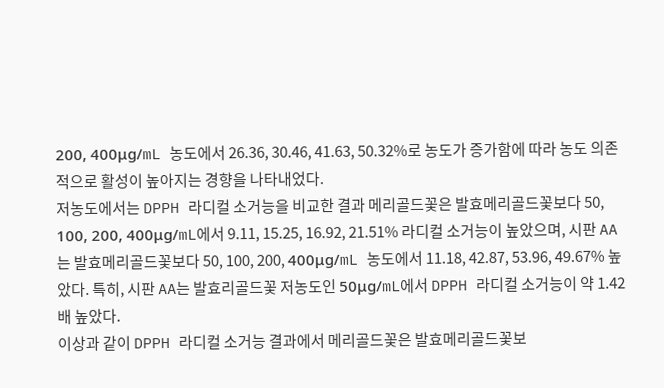200, 400μg/mL 농도에서 26.36, 30.46, 41.63, 50.32%로 농도가 증가함에 따라 농도 의존적으로 활성이 높아지는 경향을 나타내었다.
저농도에서는 DPPH 라디컬 소거능을 비교한 결과 메리골드꽃은 발효메리골드꽃보다 50, 100, 200, 400μg/mL에서 9.11, 15.25, 16.92, 21.51% 라디컬 소거능이 높았으며, 시판 AA는 발효메리골드꽃보다 50, 100, 200, 400μg/mL 농도에서 11.18, 42.87, 53.96, 49.67% 높았다. 특히, 시판 AA는 발효리골드꽃 저농도인 50μg/mL에서 DPPH 라디컬 소거능이 약 1.42배 높았다.
이상과 같이 DPPH 라디컬 소거능 결과에서 메리골드꽃은 발효메리골드꽃보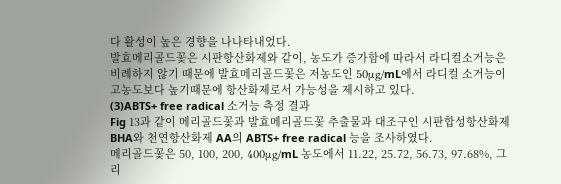다 활성이 높은 경향을 나나타내었다.
발효메리골드꽃은 시판항산화제와 같이, 농도가 증가함에 따라서 라디컬소거능은 비례하지 않기 때문에 발효메리골드꽃은 저농도인 50μg/mL에서 라디컬 소거능이 고농도보다 높기때문에 항산화제로서 가능성을 제시하고 있다.
(3)ABTS+ free radical 소거능 측정 결과
Fig 13과 같이 메리골드꽃과 발효메리골드꽃 추출물과 대조구인 시판합성항산화제 BHA와 천연항산화제 AA의 ABTS+ free radical 능을 조사하였다.
메리골드꽃은 50, 100, 200, 400μg/mL 농도에서 11.22, 25.72, 56.73, 97.68%, 그리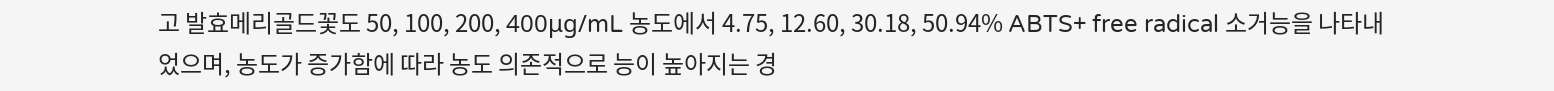고 발효메리골드꽃도 50, 100, 200, 400μg/mL 농도에서 4.75, 12.60, 30.18, 50.94% ABTS+ free radical 소거능을 나타내었으며, 농도가 증가함에 따라 농도 의존적으로 능이 높아지는 경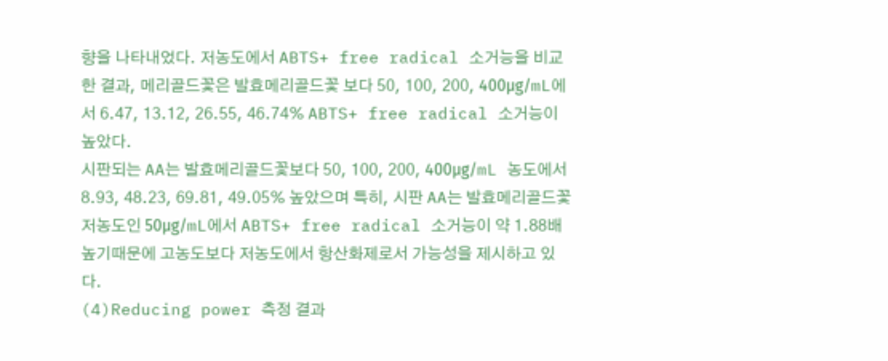향을 나타내었다. 저농도에서 ABTS+ free radical 소거능을 비교한 결과, 메리골드꽃은 발효메리골드꽃 보다 50, 100, 200, 400μg/mL에서 6.47, 13.12, 26.55, 46.74% ABTS+ free radical 소거능이 높았다.
시판되는 AA는 발효메리골드꽃보다 50, 100, 200, 400μg/mL 농도에서 8.93, 48.23, 69.81, 49.05% 높았으며 특히, 시판 AA는 발효메리골드꽃 저농도인 50μg/mL에서 ABTS+ free radical 소거능이 약 1.88배 높기때문에 고농도보다 저농도에서 항산화제로서 가능성을 제시하고 있다.
(4)Reducing power 측정 결과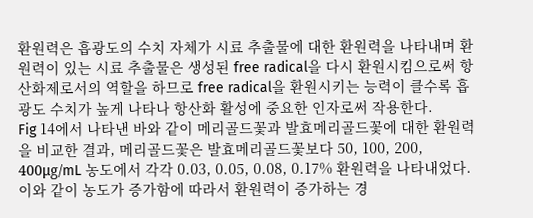환원력은 흡광도의 수치 자체가 시료 추출물에 대한 환원력을 나타내며 환원력이 있는 시료 추출물은 생성된 free radical을 다시 환원시킴으로써 항산화제로서의 역할을 하므로 free radical을 환원시키는 능력이 클수록 흡광도 수치가 높게 나타나 항산화 활성에 중요한 인자로써 작용한다.
Fig 14에서 나타낸 바와 같이 메리골드꽃과 발효메리골드꽃에 대한 환원력을 비교한 결과, 메리골드꽃은 발효메리골드꽃보다 50, 100, 200, 400μg/mL 농도에서 각각 0.03, 0.05, 0.08, 0.17% 환원력을 나타내었다. 이와 같이 농도가 증가함에 따라서 환원력이 증가하는 경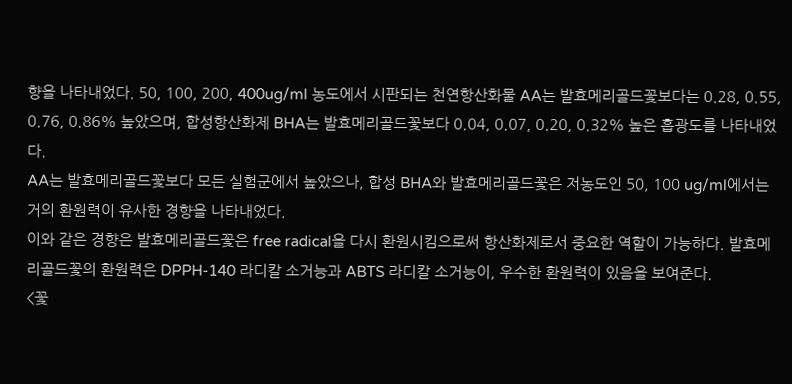향을 나타내었다. 50, 100, 200, 400ug/ml 농도에서 시판되는 천연항산화물 AA는 발효메리골드꽃보다는 0.28, 0.55, 0.76, 0.86% 높았으며, 합성항산화제 BHA는 발효메리골드꽃보다 0.04, 0.07, 0.20, 0.32% 높은 흡광도를 나타내었다.
AA는 발효메리골드꽃보다 모든 실험군에서 높았으나, 합성 BHA와 발효메리골드꽃은 저농도인 50, 100 ug/ml에서는 거의 환원력이 유사한 경향을 나타내었다.
이와 같은 경향은 발효메리골드꽃은 free radical을 다시 환원시킴으로써 항산화제로서 중요한 역할이 가능하다. 발효메리골드꽃의 환원력은 DPPH-140 라디칼 소거능과 ABTS 라디칼 소거능이, 우수한 환원력이 있음을 보여준다.
<꽃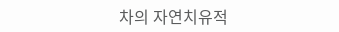차의 자연치유적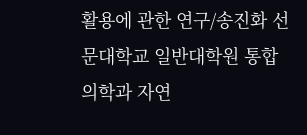활용에 관한 연구/송진화 선문대학교 일반대학원 통합의학과 자연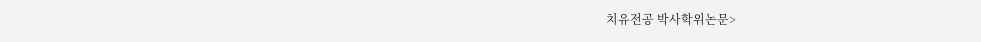치유전공 박사학위논문>